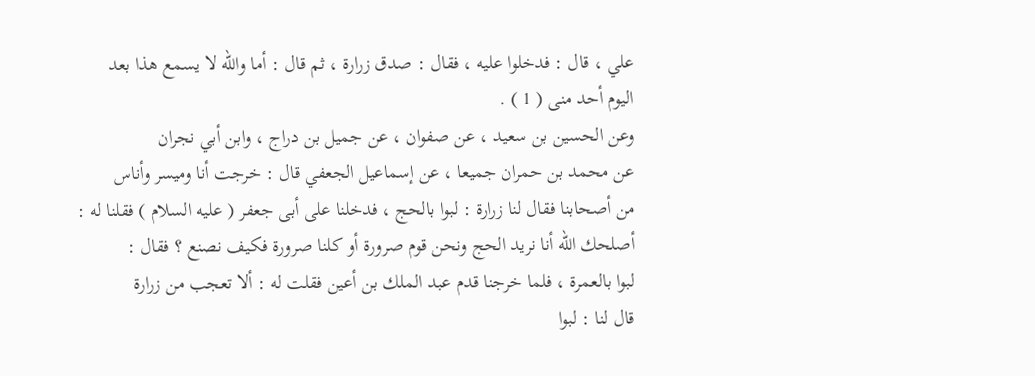علي ، قال : فدخلوا عليه ، فقال : صدق زرارة ، ثم قال : أما والله لا يسمع هذا بعد
اليوم أحد منى ( 1 ) .
وعن الحسين بن سعيد ، عن صفوان ، عن جميل بن دراج ، وابن أبي نجران
عن محمد بن حمران جميعا ، عن إسماعيل الجعفي قال : خرجت أنا وميسر وأناس
من أصحابنا فقال لنا زرارة : لبوا بالحج ، فدخلنا على أبى جعفر ( عليه السلام ) فقلنا له :
أصلحك الله أنا نريد الحج ونحن قوم صرورة أو كلنا صرورة فكيف نصنع ؟ فقال :
لبوا بالعمرة ، فلما خرجنا قدم عبد الملك بن أعين فقلت له : ألا تعجب من زرارة
قال لنا : لبوا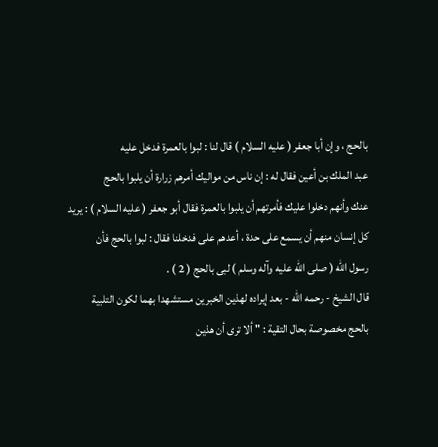بالحج ، وإن أبا جعفر ( عليه السلام ) قال لنا : لبوا بالعمرة فدخل عليه
عبد الملك بن أعين فقال له : إن ناس من مواليك أمرهم زرارة أن يلبوا بالحج
عنك وأنهم دخلوا عليك فأمرتهم أن يلبوا بالعمرة فقال أبو جعفر ( عليه السلام ) : يريد
كل إنسان منهم أن يسمع على حدة ، أعدهم على فدخلنا فقال : لبوا بالحج فأن
رسول الله ( صلى الله عليه وآله وسلم ) لبى بالحج ( 2 ) .
قال الشيخ - رحمه الله - بعد إيراده لهذين الخبرين مستشهدا بهما لكون التلبية
بالحج مخصوصة بحال التقية : " ألا ترى أن هذين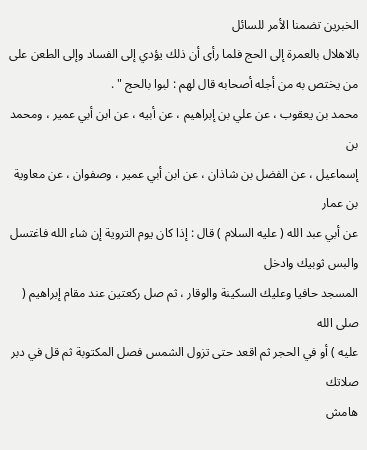الخبرين تضمنا الأمر للسائل
بالاهلال بالعمرة إلى الحج فلما رأى أن ذلك يؤدي إلى الفساد وإلى الطعن على
من يختص به من أجله أصحابه قال لهم : لبوا بالحج " .
محمد بن يعقوب ، عن علي بن إبراهيم ، عن أبيه ، عن ابن أبي عمير ، ومحمد بن
إسماعيل ، عن الفضل بن شاذان ، عن ابن أبي عمير ، وصفوان ، عن معاوية بن عمار
عن أبي عبد الله ( عليه السلام ) قال : إذا كان يوم التروية إن شاء الله فاغتسل والبس ثوبيك وادخل
المسجد حافيا وعليك السكينة والوقار ، ثم صل ركعتين عند مقام إبراهيم ( صلى الله
عليه ) أو في الحجر ثم اقعد حتى تزول الشمس فصل المكتوبة ثم قل في دبر صلاتك
هامش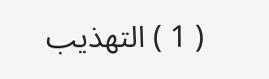( 1 ) التهذيب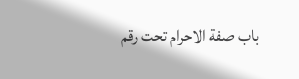باب صفة الاحرام تحت رقم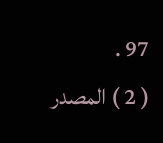97 .
( 2 ) المصدر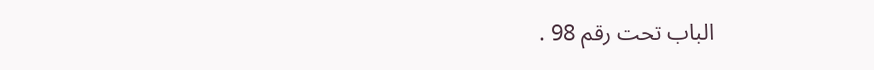الباب تحت رقم 98 .